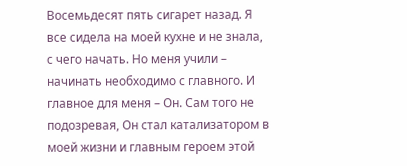Восемьдесят пять сигарет назад. Я все сидела на моей кухне и не знала, с чего начать. Но меня учили – начинать необходимо с главного. И главное для меня – Он. Сам того не подозревая, Он стал катализатором в моей жизни и главным героем этой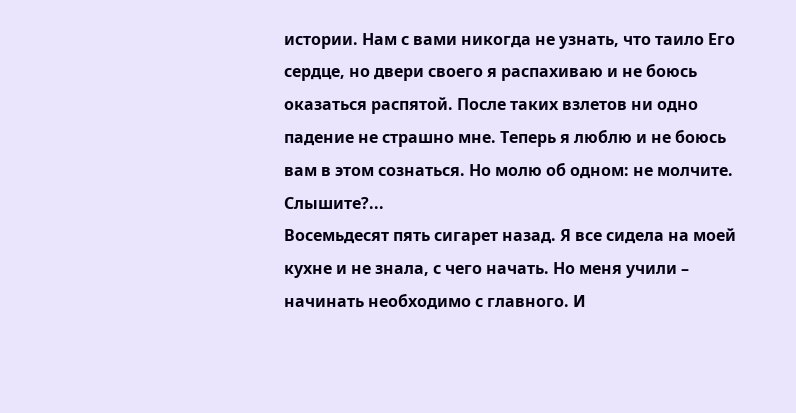истории. Нам с вами никогда не узнать, что таило Его сердце, но двери своего я распахиваю и не боюсь оказаться распятой. После таких взлетов ни одно падение не страшно мне. Теперь я люблю и не боюсь вам в этом сознаться. Но молю об одном: не молчите. Слышите?...
Восемьдесят пять сигарет назад. Я все сидела на моей кухне и не знала, с чего начать. Но меня учили – начинать необходимо с главного. И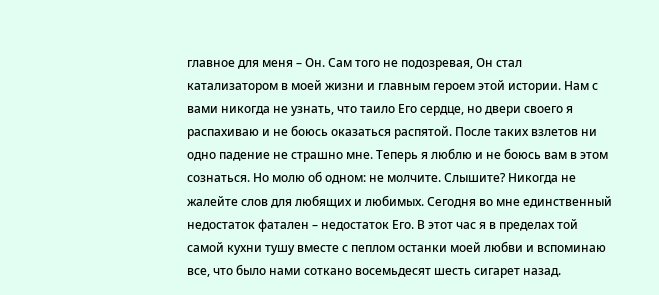главное для меня – Он. Сам того не подозревая, Он стал катализатором в моей жизни и главным героем этой истории. Нам с вами никогда не узнать, что таило Его сердце, но двери своего я распахиваю и не боюсь оказаться распятой. После таких взлетов ни одно падение не страшно мне. Теперь я люблю и не боюсь вам в этом сознаться. Но молю об одном: не молчите. Слышите? Никогда не жалейте слов для любящих и любимых. Сегодня во мне единственный недостаток фатален – недостаток Его. В этот час я в пределах той самой кухни тушу вместе с пеплом останки моей любви и вспоминаю все, что было нами соткано восемьдесят шесть сигарет назад.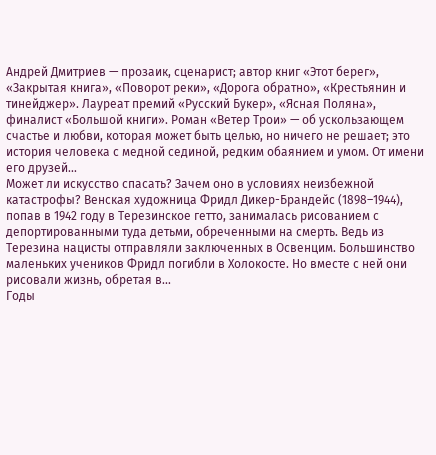Андрей Дмитриев — прозаик, сценарист; автор книг «Этот берег», «Закрытая книга», «Поворот реки», «Дорога обратно», «Крестьянин и тинейджер». Лауреат премий «Русский Букер», «Ясная Поляна», финалист «Большой книги». Роман «Ветер Трои» — об ускользающем счастье и любви, которая может быть целью, но ничего не решает; это история человека с медной сединой, редким обаянием и умом. От имени его друзей...
Может ли искусство спасать? Зачем оно в условиях неизбежной катастрофы? Венская художница Фридл Дикер-Брандейс (1898–1944), попав в 1942 году в Терезинское гетто, занималась рисованием с депортированными туда детьми, обреченными на смерть. Ведь из Терезина нацисты отправляли заключенных в Освенцим. Большинство маленьких учеников Фридл погибли в Холокосте. Но вместе с ней они рисовали жизнь, обретая в...
Годы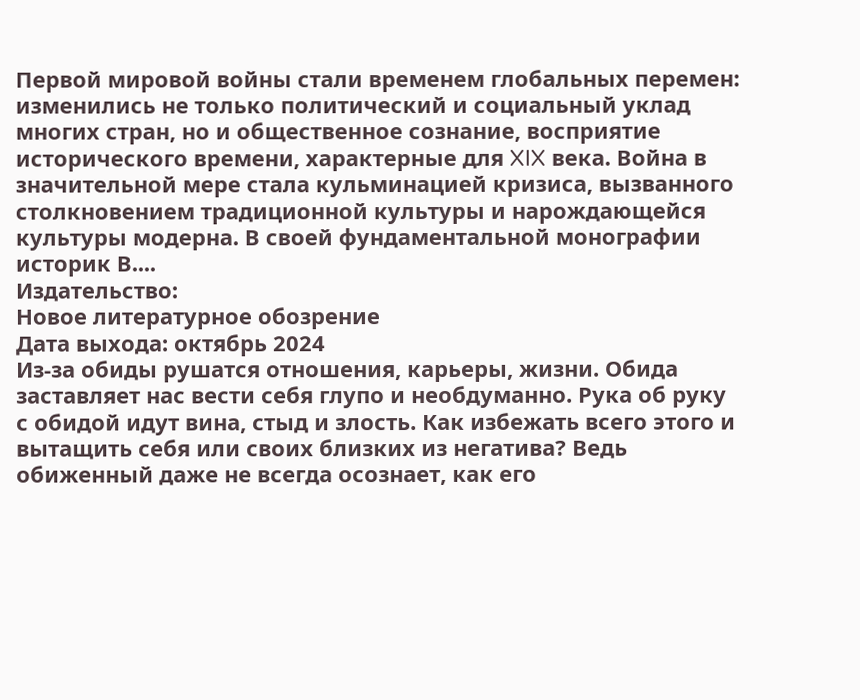Первой мировой войны стали временем глобальных перемен: изменились не только политический и социальный уклад многих стран, но и общественное сознание, восприятие исторического времени, характерные для XIX века. Война в значительной мере стала кульминацией кризиса, вызванного столкновением традиционной культуры и нарождающейся культуры модерна. В своей фундаментальной монографии историк В....
Издательство:
Новое литературное обозрение
Дата выхода: октябрь 2024
Из-за обиды рушатся отношения, карьеры, жизни. Обида заставляет нас вести себя глупо и необдуманно. Рука об руку с обидой идут вина, стыд и злость. Как избежать всего этого и вытащить себя или своих близких из негатива? Ведь обиженный даже не всегда осознает, как его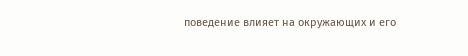поведение влияет на окружающих и его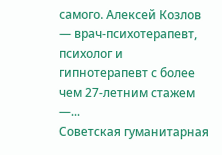самого. Алексей Козлов — врач-психотерапевт, психолог и гипнотерапевт с более чем 27-летним стажем —...
Советская гуманитарная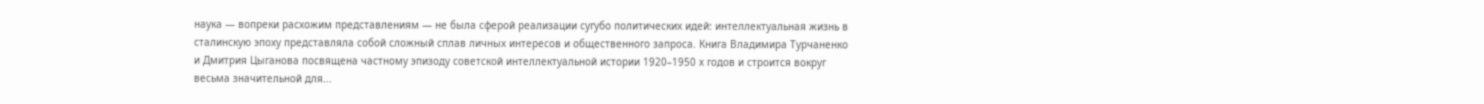наука — вопреки расхожим представлениям — не была сферой реализации сугубо политических идей: интеллектуальная жизнь в сталинскую эпоху представляла собой сложный сплав личных интересов и общественного запроса. Книга Владимира Турчаненко и Дмитрия Цыганова посвящена частному эпизоду советской интеллектуальной истории 1920–1950 х годов и строится вокруг весьма значительной для...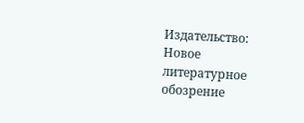Издательство:
Новое литературное обозрение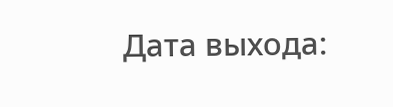Дата выхода: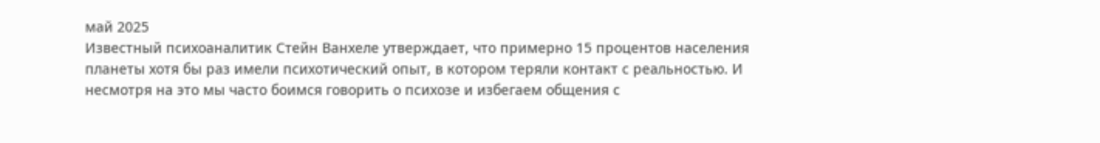май 2025
Известный психоаналитик Стейн Ванхеле утверждает, что примерно 15 процентов населения планеты хотя бы раз имели психотический опыт, в котором теряли контакт с реальностью. И несмотря на это мы часто боимся говорить о психозе и избегаем общения с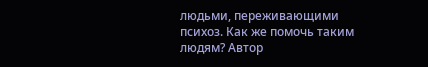людьми, переживающими психоз. Как же помочь таким людям? Автор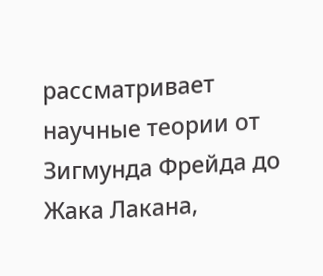рассматривает научные теории от Зигмунда Фрейда до Жака Лакана,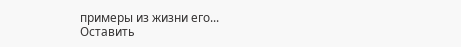примеры из жизни его...
Оставить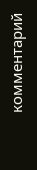комментарий